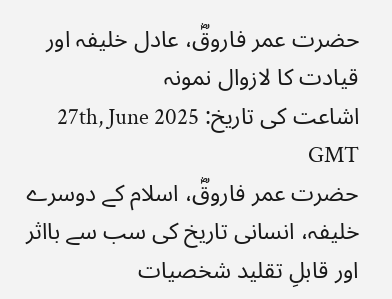حضرت عمر فاروقؓ، عادل خلیفہ اور قیادت کا لازوال نمونہ
اشاعت کی تاریخ: 27th, June 2025 GMT
حضرت عمر فاروقؓ، اسلام کے دوسرے خلیفہ، انسانی تاریخ کی سب سے بااثر اور قابلِ تقلید شخصیات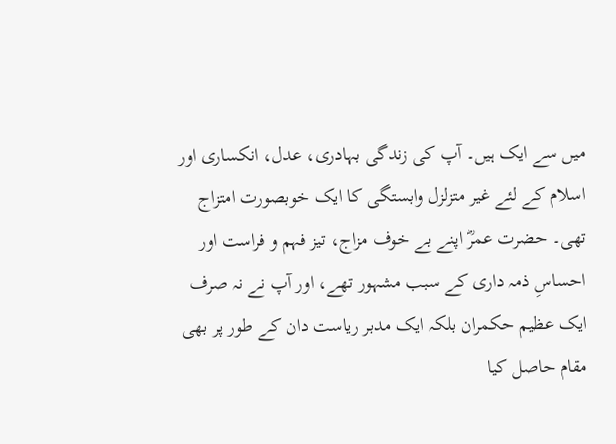میں سے ایک ہیں۔ آپ کی زندگی بہادری، عدل، انکساری اور اسلام کے لئے غیر متزلزل وابستگی کا ایک خوبصورت امتزاج تھی۔ حضرت عمرؓ اپنے بے خوف مزاج، تیز فہم و فراست اور احساسِ ذمہ داری کے سبب مشہور تھے، اور آپ نے نہ صرف ایک عظیم حکمران بلکہ ایک مدبر ریاست دان کے طور پر بھی مقام حاصل کیا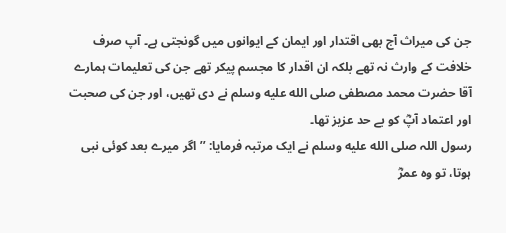جن کی میراث آج بھی اقتدار اور ایمان کے ایوانوں میں گونجتی ہے۔ آپ صرف خلافت کے وارث نہ تھے بلکہ ان اقدار کا مجسم پیکر تھے جن کی تعلیمات ہمارے آقا حضرت محمد مصطفی صلى الله عليه وسلم نے دی تھیں، اور جن کی صحبت اور اعتماد آپؓ کو بے حد عزیز تھا۔
رسول اللہ صلى الله عليه وسلم نے ایک مرتبہ فرمایا: ’’اگر میرے بعد کوئی نبی ہوتا، تو وہ عمرؓ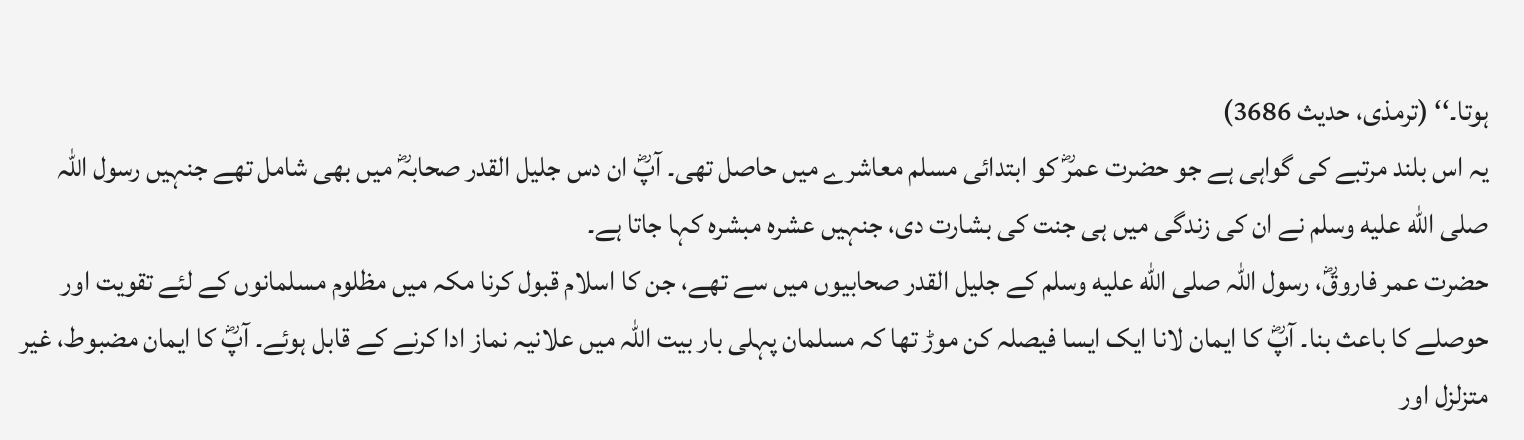ہوتا۔‘‘ (ترمذی، حدیث 3686)
یہ اس بلند مرتبے کی گواہی ہے جو حضرت عمرؓ کو ابتدائی مسلم معاشرے میں حاصل تھی۔ آپؓ ان دس جلیل القدر صحابہؓ میں بھی شامل تھے جنہیں رسول اللہ صلى الله عليه وسلم نے ان کی زندگی میں ہی جنت کی بشارت دی، جنہیں عشرہ مبشرہ کہا جاتا ہے۔
حضرت عمر فاروقؓ، رسول اللہ صلى الله عليه وسلم کے جلیل القدر صحابیوں میں سے تھے، جن کا اسلام قبول کرنا مکہ میں مظلوم مسلمانوں کے لئے تقویت اور حوصلے کا باعث بنا۔ آپؓ کا ایمان لانا ایک ایسا فیصلہ کن موڑ تھا کہ مسلمان پہلی بار بیت اللہ میں علانیہ نماز ادا کرنے کے قابل ہوئے۔ آپؓ کا ایمان مضبوط، غیر متزلزل اور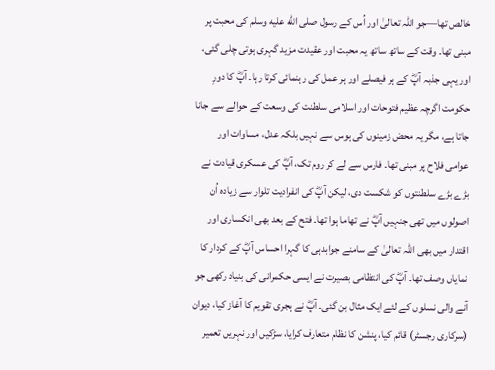خالص تھا—جو اللہ تعالیٰ اور اُس کے رسول صلى الله عليه وسلم کی محبت پر مبنی تھا۔ وقت کے ساتھ ساتھ یہ محبت اور عقیدت مزید گہری ہوتی چلی گئی، اور یہی جذبہ آپؓ کے ہر فیصلے اور ہر عمل کی رہنمائی کرتا رہا۔ آپؓ کا دورِ حکومت اگرچہ عظیم فتوحات اور اسلامی سلطنت کی وسعت کے حوالے سے جانا جاتا ہے، مگر یہ محض زمینوں کی ہوس سے نہیں بلکہ عدل، مساوات اور عوامی فلاح پر مبنی تھا۔ فارس سے لے کر روم تک، آپؓ کی عسکری قیادت نے بڑے بڑے سلطنتوں کو شکست دی، لیکن آپؓ کی انفرادیت تلوار سے زیادہ اُن اصولوں میں تھی جنہیں آپؓ نے تھاما ہوا تھا۔ فتح کے بعد بھی انکساری اور اقتدار میں بھی اللہ تعالیٰ کے سامنے جوابدہی کا گہرا احساس آپؓ کے کردار کا نمایاں وصف تھا۔ آپؓ کی انتظامی بصیرت نے ایسی حکمرانی کی بنیاد رکھی جو آنے والی نسلوں کے لئے ایک مثال بن گئی۔ آپؓ نے ہجری تقویم کا آغاز کیا، دیوان (سرکاری رجسٹر) قائم کیا، پنشن کا نظام متعارف کرایا، سڑکیں اور نہریں تعمیر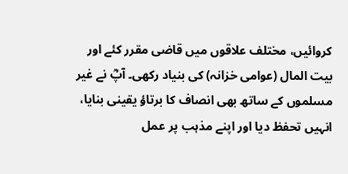کروائیں، مختلف علاقوں میں قاضی مقرر کئے اور بیت المال (عوامی خزانہ) کی بنیاد رکھی۔ آپؓ نے غیر مسلموں کے ساتھ بھی انصاف کا برتاؤ یقینی بنایا، انہیں تحفظ دیا اور اپنے مذہب پر عمل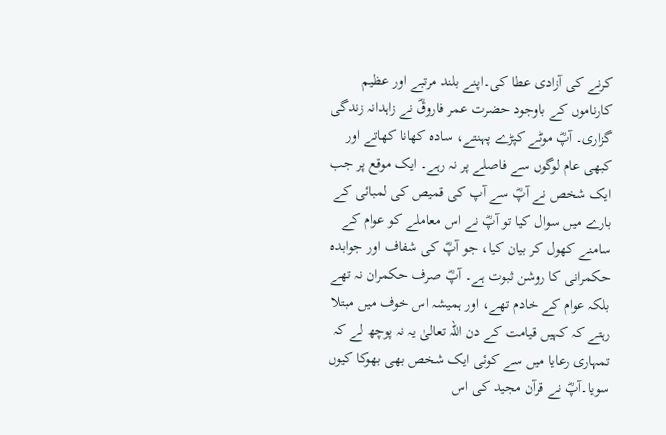کرنے کی آزادی عطا کی۔اپنے بلند مرتبے اور عظیم کارناموں کے باوجود حضرت عمر فاروقؓ نے زاہدانہ زندگی گزاری۔ آپؓ موٹے کپڑے پہنتے، سادہ کھانا کھاتے اور کبھی عام لوگوں سے فاصلے پر نہ رہے۔ ایک موقع پر جب ایک شخص نے آپؓ سے آپ کی قمیص کی لمبائی کے بارے میں سوال کیا تو آپؓ نے اس معاملے کو عوام کے سامنے کھول کر بیان کیا، جو آپؓ کی شفاف اور جوابدہ حکمرانی کا روشن ثبوت ہے۔ آپؓ صرف حکمران نہ تھے بلکہ عوام کے خادم تھے، اور ہمیشہ اس خوف میں مبتلا رہتے کہ کہیں قیامت کے دن اللہ تعالیٰ یہ نہ پوچھ لے کہ تمہاری رعایا میں سے کوئی ایک شخص بھی بھوکا کیوں سویا۔آپؓ نے قرآن مجید کی اس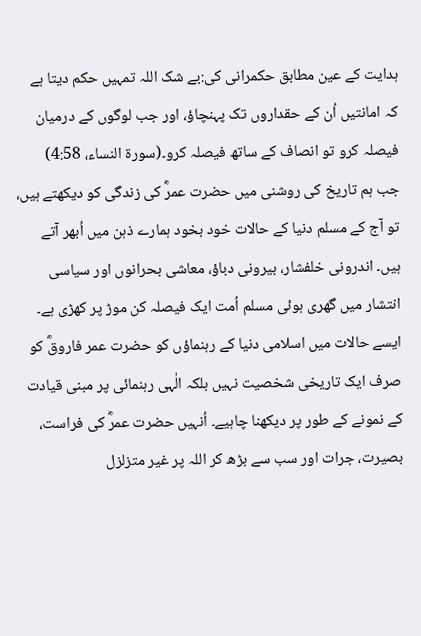ہدایت کے عین مطابق حکمرانی کی:بے شک اللہ تمہیں حکم دیتا ہے کہ امانتیں اُن کے حقداروں تک پہنچاؤ، اور جب لوگوں کے درمیان فیصلہ کرو تو انصاف کے ساتھ فیصلہ کرو۔(سورۃ النساء، 4:58)
جب ہم تاریخ کی روشنی میں حضرت عمرؓ کی زندگی کو دیکھتے ہیں، تو آج کے مسلم دنیا کے حالات خود بخود ہمارے ذہن میں اُبھر آتے ہیں۔ اندرونی خلفشار، بیرونی دباؤ، معاشی بحرانوں اور سیاسی انتشار میں گھری ہوئی مسلم اُمت ایک فیصلہ کن موڑ پر کھڑی ہے۔ ایسے حالات میں اسلامی دنیا کے رہنماؤں کو حضرت عمر فاروقؓ کو صرف ایک تاریخی شخصیت نہیں بلکہ الٰہی رہنمائی پر مبنی قیادت کے نمونے کے طور پر دیکھنا چاہیے۔ اُنہیں حضرت عمرؓ کی فراست، بصیرت، جرات اور سب سے بڑھ کر اللہ پر غیر متزلزل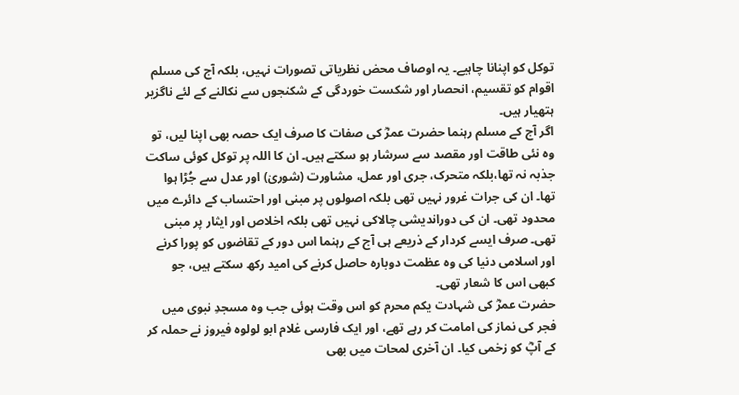توکل کو اپنانا چاہیے۔ یہ اوصاف محض نظریاتی تصورات نہیں، بلکہ آج کی مسلم اقوام کو تقسیم، انحصار اور شکست خوردگی کے شکنجوں سے نکالنے کے لئے ناگزیر ہتھیار ہیں۔
اگر آج کے مسلم رہنما حضرت عمرؓ کی صفات کا صرف ایک حصہ بھی اپنا لیں، تو وہ نئی طاقت اور مقصد سے سرشار ہو سکتے ہیں۔ ان کا اللہ پر توکل کوئی ساکت جذبہ نہ تھا،بلکہ متحرک، جری اور عمل، مشاورت (شوریٰ) اور عدل سے جُڑا ہوا تھا۔ ان کی جرات غرور نہیں تھی بلکہ اصولوں پر مبنی اور احتساب کے دائرے میں محدود تھی۔ ان کی دوراندیشی چالاکی نہیں تھی بلکہ اخلاص اور ایثار پر مبنی تھی۔ صرف ایسے کردار کے ذریعے ہی آج کے رہنما اس دور کے تقاضوں کو پورا کرنے اور اسلامی دنیا کی وہ عظمت دوبارہ حاصل کرنے کی امید رکھ سکتے ہیں، جو کبھی اس کا شعار تھی۔
حضرت عمرؓ کی شہادت یکم محرم کو اس وقت ہوئی جب وہ مسجدِ نبوی میں فجر کی نماز کی امامت کر رہے تھے، اور ایک فارسی غلام ابو لولوہ فیروز نے حملہ کر کے آپؓ کو زخمی کیا۔ ان آخری لمحات میں بھی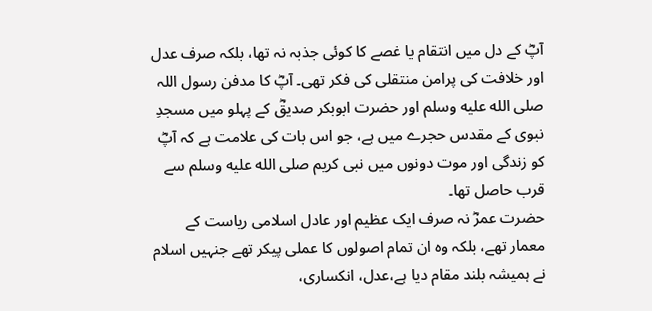آپؓ کے دل میں انتقام یا غصے کا کوئی جذبہ نہ تھا، بلکہ صرف عدل اور خلافت کی پرامن منتقلی کی فکر تھی۔ آپؓ کا مدفن رسول اللہ صلى الله عليه وسلم اور حضرت ابوبکر صدیقؓ کے پہلو میں مسجدِ نبوی کے مقدس حجرے میں ہے، جو اس بات کی علامت ہے کہ آپؓ کو زندگی اور موت دونوں میں نبی کریم صلى الله عليه وسلم سے قرب حاصل تھا۔
حضرت عمرؓ نہ صرف ایک عظیم اور عادل اسلامی ریاست کے معمار تھے، بلکہ وہ ان تمام اصولوں کا عملی پیکر تھے جنہیں اسلام نے ہمیشہ بلند مقام دیا ہے،عدل، انکساری،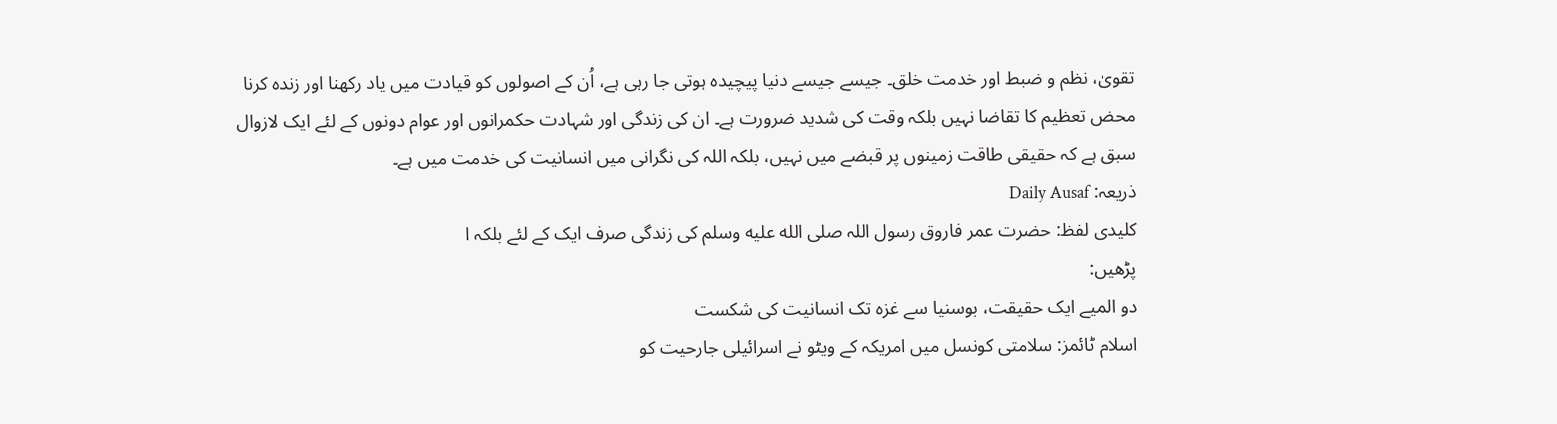تقویٰ، نظم و ضبط اور خدمت خلق۔ جیسے جیسے دنیا پیچیدہ ہوتی جا رہی ہے، اُن کے اصولوں کو قیادت میں یاد رکھنا اور زندہ کرنا محض تعظیم کا تقاضا نہیں بلکہ وقت کی شدید ضرورت ہے۔ ان کی زندگی اور شہادت حکمرانوں اور عوام دونوں کے لئے ایک لازوال سبق ہے کہ حقیقی طاقت زمینوں پر قبضے میں نہیں، بلکہ اللہ کی نگرانی میں انسانیت کی خدمت میں ہے۔
ذریعہ: Daily Ausaf
کلیدی لفظ: حضرت عمر فاروق رسول اللہ صلى الله عليه وسلم کی زندگی صرف ایک کے لئے بلکہ ا
پڑھیں:
دو المیے ایک حقیقت، بوسنیا سے غزہ تک انسانیت کی شکست
اسلام ٹائمز: سلامتی کونسل میں امریکہ کے ویٹو نے اسرائیلی جارحیت کو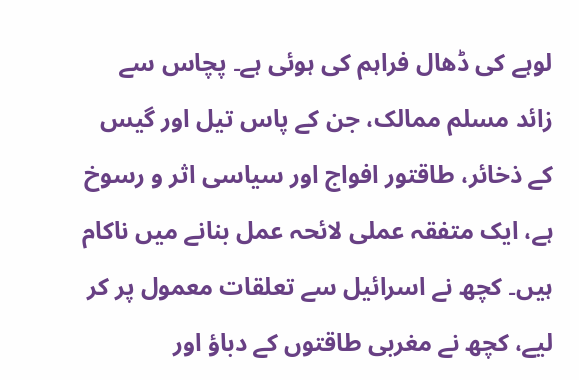لوہے کی ڈھال فراہم کی ہوئی ہے۔ پچاس سے زائد مسلم ممالک، جن کے پاس تیل اور گیس کے ذخائر، طاقتور افواج اور سیاسی اثر و رسوخ ہے، ایک متفقہ عملی لائحہ عمل بنانے میں ناکام ہیں۔ کچھ نے اسرائیل سے تعلقات معمول پر کر لیے، کچھ نے مغربی طاقتوں کے دباؤ اور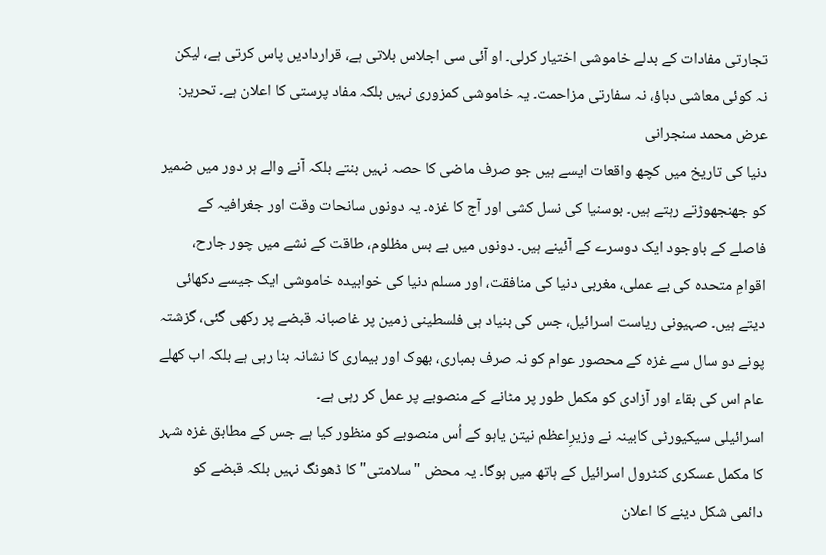تجارتی مفادات کے بدلے خاموشی اختیار کرلی۔ او آئی سی اجلاس بلاتی ہے، قراردادیں پاس کرتی ہے، لیکن نہ کوئی معاشی دباؤ، نہ سفارتی مزاحمت۔ یہ خاموشی کمزوری نہیں بلکہ مفاد پرستی کا اعلان ہے۔ تحریر: عرض محمد سنجرانی
دنیا کی تاریخ میں کچھ واقعات ایسے ہیں جو صرف ماضی کا حصہ نہیں بنتے بلکہ آنے والے ہر دور میں ضمیر کو جھنجھوڑتے رہتے ہیں۔ بوسنیا کی نسل کشی اور آج کا غزہ۔ یہ دونوں سانحات وقت اور جغرافیہ کے فاصلے کے باوجود ایک دوسرے کے آئینے ہیں۔ دونوں میں بے بس مظلوم، طاقت کے نشے میں چور جارح، اقوامِ متحدہ کی بے عملی، مغربی دنیا کی منافقت، اور مسلم دنیا کی خوابیدہ خاموشی ایک جیسے دکھائی دیتے ہیں۔ صہیونی ریاست اسرائیل، جس کی بنیاد ہی فلسطینی زمین پر غاصبانہ قبضے پر رکھی گئی، گزشتہ پونے دو سال سے غزہ کے محصور عوام کو نہ صرف بمباری، بھوک اور بیماری کا نشانہ بنا رہی ہے بلکہ اب کھلے عام اس کی بقاء اور آزادی کو مکمل طور پر مٹانے کے منصوبے پر عمل کر رہی ہے۔
اسرائیلی سیکیورٹی کابینہ نے وزیرِاعظم نیتن یاہو کے اُس منصوبے کو منظور کیا ہے جس کے مطابق غزہ شہر کا مکمل عسکری کنٹرول اسرائیل کے ہاتھ میں ہوگا۔ یہ محض "سلامتی" کا ڈھونگ نہیں بلکہ قبضے کو دائمی شکل دینے کا اعلان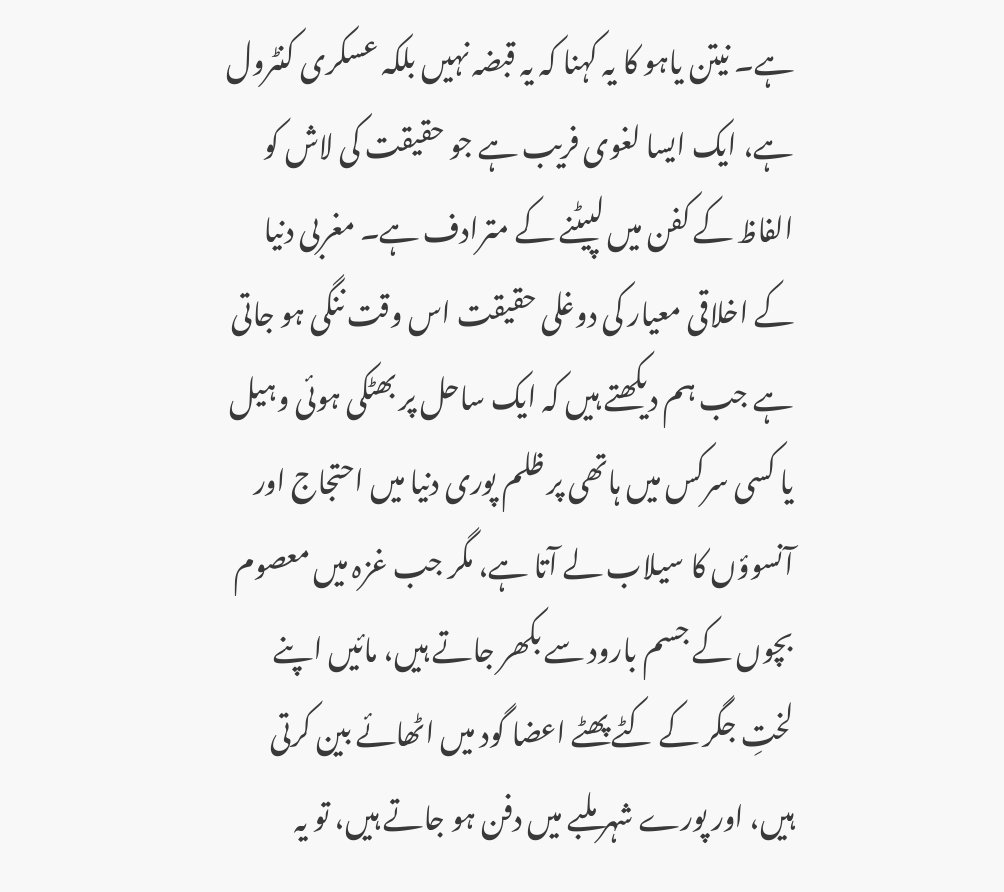ہے۔ نیتن یاہو کا یہ کہنا کہ یہ قبضہ نہیں بلکہ عسکری کنٹرول ہے، ایک ایسا لغوی فریب ہے جو حقیقت کی لاش کو الفاظ کے کفن میں لپیٹنے کے مترادف ہے۔ مغربی دنیا کے اخلاقی معیار کی دوغلی حقیقت اس وقت ننگی ہو جاتی ہے جب ہم دیکھتے ہیں کہ ایک ساحل پر بھٹکی ہوئی وہیل یا کسی سرکس میں ہاتھی پر ظلم پوری دنیا میں احتجاج اور آنسوؤں کا سیلاب لے آتا ہے، مگر جب غزہ میں معصوم بچوں کے جسم بارود سے بکھر جاتے ہیں، مائیں اپنے لختِ جگر کے کٹے پھٹے اعضا گود میں اٹھائے بین کرتی ہیں، اور پورے شہر ملبے میں دفن ہو جاتے ہیں، تو یہ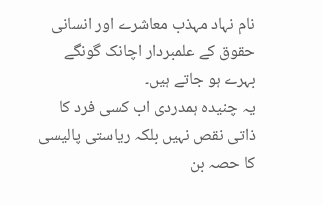نام نہاد مہذب معاشرے اور انسانی حقوق کے علمبردار اچانک گونگے بہرے ہو جاتے ہیں۔
یہ چنیدہ ہمدردی اب کسی فرد کا ذاتی نقص نہیں بلکہ ریاستی پالیسی کا حصہ بن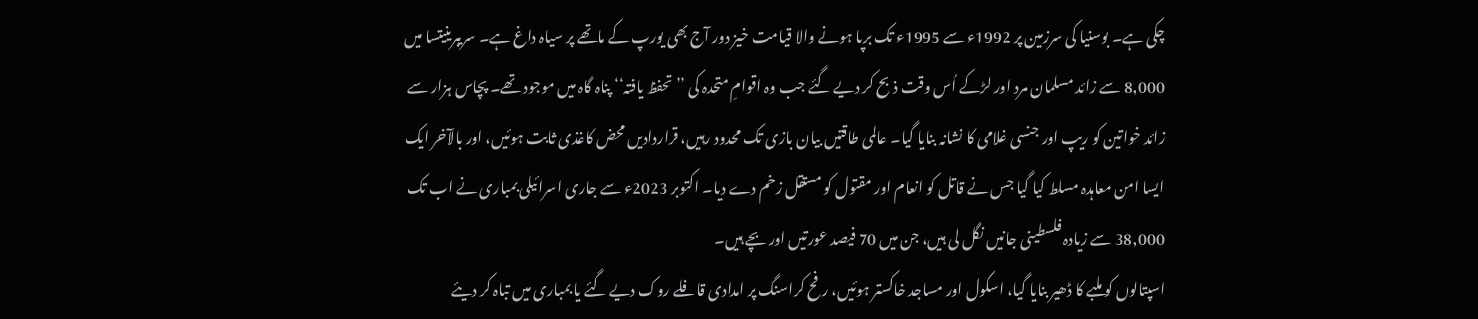چکی ہے۔ بوسنیا کی سرزمین پر 1992ء سے 1995ء تک برپا ہونے والا قیامت خیز دور آج بھی یورپ کے ماتھے پر سیاہ داغ ہے۔ سریبرینیتسا میں 8,000 سے زائد مسلمان مرد اور لڑکے اُس وقت ذبح کر دیے گئے جب وہ اقوامِ متحدہ کی ’’تحفظ یافتہ‘‘ پناہ گاہ میں موجود تھے۔ پچاس ہزار سے زائد خواتین کو ریپ اور جنسی غلامی کا نشانہ بنایا گیا۔ عالمی طاقتیں بیان بازی تک محدود رہیں، قراردادیں محض کاغذی ثابت ہوئیں، اور بالآخر ایک ایسا امن معاہدہ مسلط کیا گیا جس نے قاتل کو انعام اور مقتول کو مستقل زخم دے دیا۔ اکتوبر 2023ء سے جاری اسرائیلی بمباری نے اب تک 38,000 سے زیادہ فلسطینی جانیں نگل لی ہیں، جن میں 70 فیصد عورتیں اور بچے ہیں۔
اسپتالوں کو ملبے کا ڈھیر بنایا گیا، اسکول اور مساجد خاکستر ہوئیں، رفح کراسنگ پر امدادی قافلے روک دیے گئے یا بمباری میں تباہ کر دیئے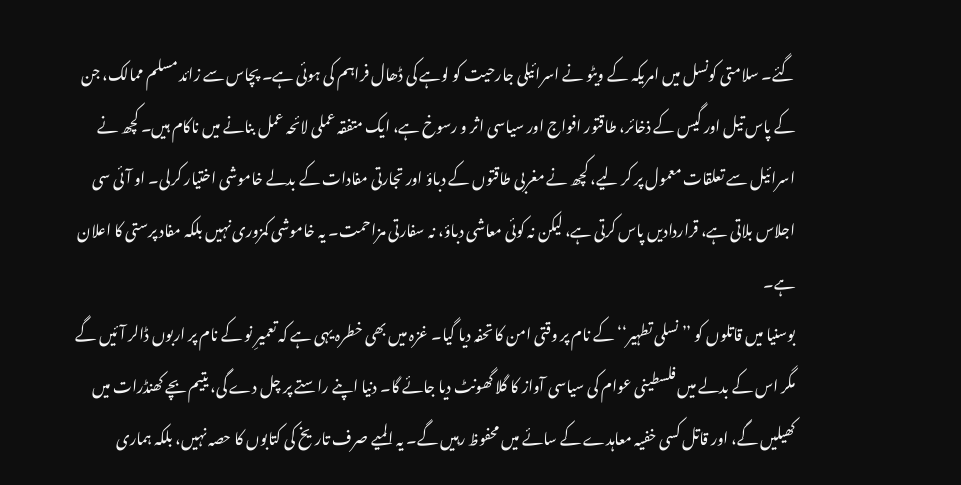گئے۔ سلامتی کونسل میں امریکہ کے ویٹو نے اسرائیلی جارحیت کو لوہے کی ڈھال فراہم کی ہوئی ہے۔ پچاس سے زائد مسلم ممالک، جن کے پاس تیل اور گیس کے ذخائر، طاقتور افواج اور سیاسی اثر و رسوخ ہے، ایک متفقہ عملی لائحہ عمل بنانے میں ناکام ہیں۔ کچھ نے اسرائیل سے تعلقات معمول پر کر لیے، کچھ نے مغربی طاقتوں کے دباؤ اور تجارتی مفادات کے بدلے خاموشی اختیار کرلی۔ او آئی سی اجلاس بلاتی ہے، قراردادیں پاس کرتی ہے، لیکن نہ کوئی معاشی دباؤ، نہ سفارتی مزاحمت۔ یہ خاموشی کمزوری نہیں بلکہ مفاد پرستی کا اعلان ہے۔
بوسنیا میں قاتلوں کو ’’نسلی تطہیر‘‘ کے نام پر وقتی امن کا تحفہ دیا گیا۔ غزہ میں بھی خطرہ یہی ہے کہ تعمیرِ نو کے نام پر اربوں ڈالر آئیں گے مگر اس کے بدلے میں فلسطینی عوام کی سیاسی آواز کا گلا گھونٹ دیا جائے گا۔ دنیا اپنے راستے پر چل دے گی، یتیم بچے کھنڈرات میں کھیلیں گے، اور قاتل کسی خفیہ معاہدے کے سائے میں محفوظ رہیں گے۔ یہ المیے صرف تاریخ کی کتابوں کا حصہ نہیں، بلکہ ہماری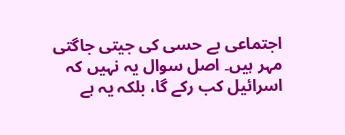اجتماعی بے حسی کی جیتی جاگتی مہر ہیں۔ اصل سوال یہ نہیں کہ اسرائیل کب رکے گا، بلکہ یہ ہے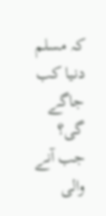کہ مسلم دنیا کب جاگے گی؟ جب آنے والی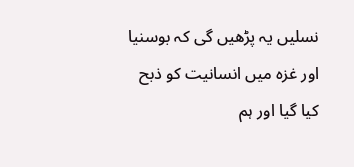نسلیں یہ پڑھیں گی کہ بوسنیا اور غزہ میں انسانیت کو ذبح کیا گیا اور ہم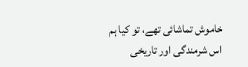خاموش تماشائی تھے، تو کیا ہم اس شرمندگی اور تاریخی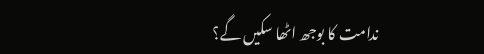ندامت کا بوجھ اٹھا سکیں گے؟